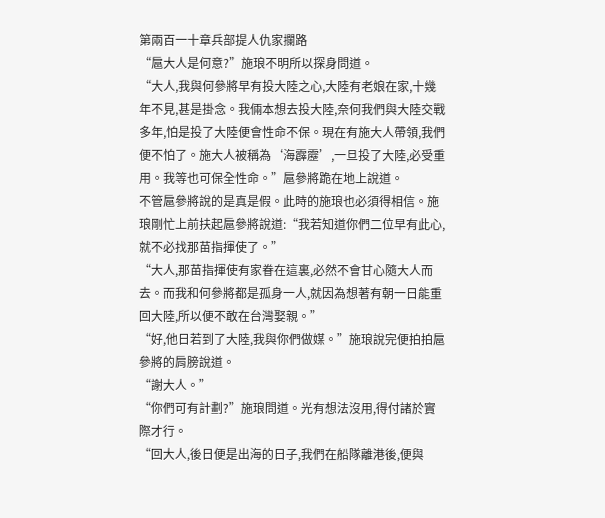第兩百一十章兵部提人仇家攔路
“扈大人是何意?”施琅不明所以探身問道。
“大人,我與何參將早有投大陸之心,大陸有老娘在家,十幾年不見,甚是掛念。我倆本想去投大陸,奈何我們與大陸交戰多年,怕是投了大陸便會性命不保。現在有施大人帶領,我們便不怕了。施大人被稱為‘海霹靂’,一旦投了大陸,必受重用。我等也可保全性命。”扈參將跪在地上說道。
不管扈參將說的是真是假。此時的施琅也必須得相信。施琅剛忙上前扶起扈參將說道:“我若知道你們二位早有此心,就不必找那苗指揮使了。”
“大人,那苗指揮使有家眷在這裏,必然不會甘心隨大人而去。而我和何參將都是孤身一人,就因為想著有朝一日能重回大陸,所以便不敢在台灣娶親。”
“好,他日若到了大陸,我與你們做媒。”施琅說完便拍拍扈參將的肩膀說道。
“謝大人。”
“你們可有計劃?”施琅問道。光有想法沒用,得付諸於實際才行。
“回大人,後日便是出海的日子,我們在船隊離港後,便與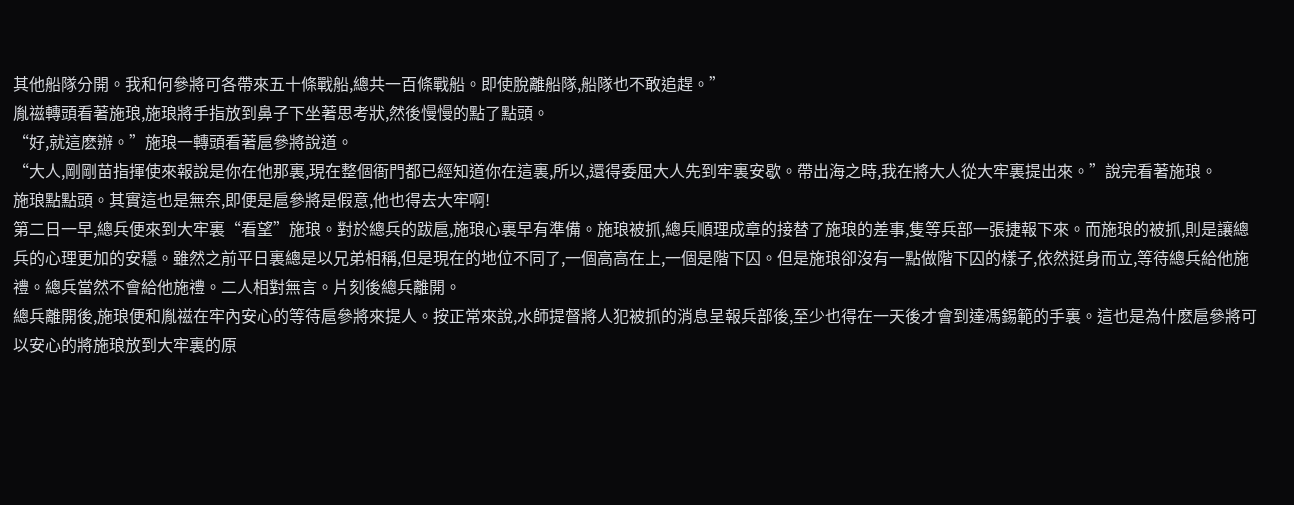其他船隊分開。我和何參將可各帶來五十條戰船,總共一百條戰船。即使脫離船隊,船隊也不敢追趕。”
胤禌轉頭看著施琅,施琅將手指放到鼻子下坐著思考狀,然後慢慢的點了點頭。
“好,就這麽辦。”施琅一轉頭看著扈參將說道。
“大人,剛剛苗指揮使來報說是你在他那裏,現在整個衙門都已經知道你在這裏,所以,還得委屈大人先到牢裏安歇。帶出海之時,我在將大人從大牢裏提出來。”說完看著施琅。
施琅點點頭。其實這也是無奈,即便是扈參將是假意,他也得去大牢啊!
第二日一早,總兵便來到大牢裏“看望”施琅。對於總兵的跋扈,施琅心裏早有準備。施琅被抓,總兵順理成章的接替了施琅的差事,隻等兵部一張捷報下來。而施琅的被抓,則是讓總兵的心理更加的安穩。雖然之前平日裏總是以兄弟相稱,但是現在的地位不同了,一個高高在上,一個是階下囚。但是施琅卻沒有一點做階下囚的樣子,依然挺身而立,等待總兵給他施禮。總兵當然不會給他施禮。二人相對無言。片刻後總兵離開。
總兵離開後,施琅便和胤禌在牢內安心的等待扈參將來提人。按正常來說,水師提督將人犯被抓的消息呈報兵部後,至少也得在一天後才會到達馮錫範的手裏。這也是為什麽扈參將可以安心的將施琅放到大牢裏的原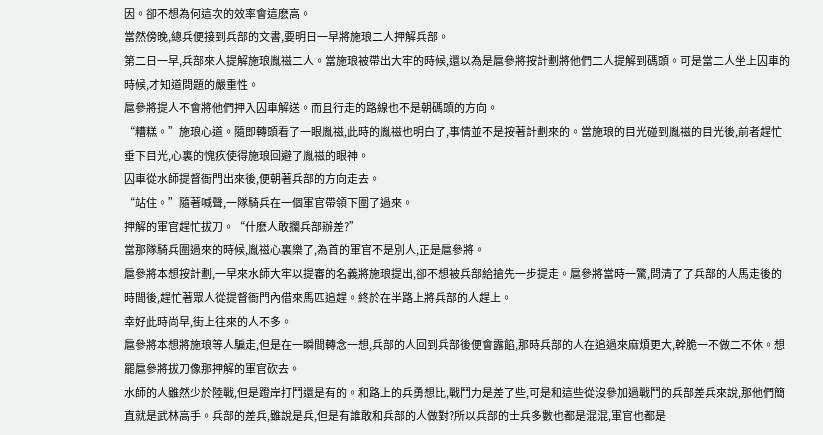因。卻不想為何這次的效率會這麽高。
當然傍晚,總兵便接到兵部的文書,要明日一早將施琅二人押解兵部。
第二日一早,兵部來人提解施琅胤禌二人。當施琅被帶出大牢的時候,還以為是扈參將按計劃將他們二人提解到碼頭。可是當二人坐上囚車的時候,才知道問題的嚴重性。
扈參將提人不會將他們押入囚車解送。而且行走的路線也不是朝碼頭的方向。
“糟糕。”施琅心道。隨即轉頭看了一眼胤禌,此時的胤禌也明白了,事情並不是按著計劃來的。當施琅的目光碰到胤禌的目光後,前者趕忙垂下目光,心裏的愧疚使得施琅回避了胤禌的眼神。
囚車從水師提督衙門出來後,便朝著兵部的方向走去。
“站住。”隨著喊聲,一隊騎兵在一個軍官帶領下圍了過來。
押解的軍官趕忙拔刀。“什麽人敢攔兵部辦差?”
當那隊騎兵圍過來的時候,胤禌心裏樂了,為首的軍官不是別人,正是扈參將。
扈參將本想按計劃,一早來水師大牢以提審的名義將施琅提出,卻不想被兵部給搶先一步提走。扈參將當時一驚,問清了了兵部的人馬走後的時間後,趕忙著眾人從提督衙門內借來馬匹追趕。終於在半路上將兵部的人趕上。
幸好此時尚早,街上往來的人不多。
扈參將本想將施琅等人騙走,但是在一瞬間轉念一想,兵部的人回到兵部後便會露餡,那時兵部的人在追過來麻煩更大,幹脆一不做二不休。想罷扈參將拔刀像那押解的軍官砍去。
水師的人雖然少於陸戰,但是蹬岸打鬥還是有的。和路上的兵勇想比,戰鬥力是差了些,可是和這些從沒參加過戰鬥的兵部差兵來說,那他們簡直就是武林高手。兵部的差兵,雖說是兵,但是有誰敢和兵部的人做對?所以兵部的士兵多數也都是混混,軍官也都是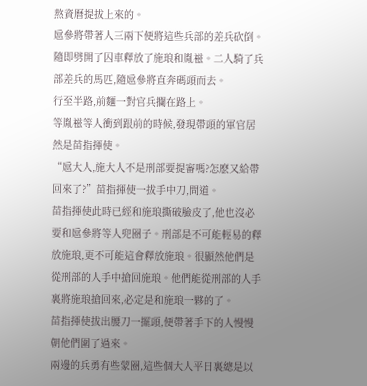熬資曆提拔上來的。
扈參將帶著人三兩下便將這些兵部的差兵砍倒。隨即劈開了囚車釋放了施琅和胤禌。二人騎了兵部差兵的馬匹,隨扈參將直奔碼頭而去。
行至半路,前麵一對官兵攔在路上。
等胤禌等人衝到跟前的時候,發現帶頭的軍官居然是苗指揮使。
“扈大人,施大人不是刑部要提審嗎?怎麽又給帶回來了?”苗指揮使一拔手中刀,問道。
苗指揮使此時已經和施琅撕破臉皮了,他也沒必要和扈參將等人兜圈子。刑部是不可能輕易的釋放施琅,更不可能這會釋放施琅。很顯然他們是從刑部的人手中搶回施琅。他們能從刑部的人手裏將施琅搶回來,必定是和施琅一夥的了。
苗指揮使拔出腰刀一擺頭,便帶著手下的人慢慢朝他們圍了過來。
兩邊的兵勇有些蒙圈,這些個大人平日裏總是以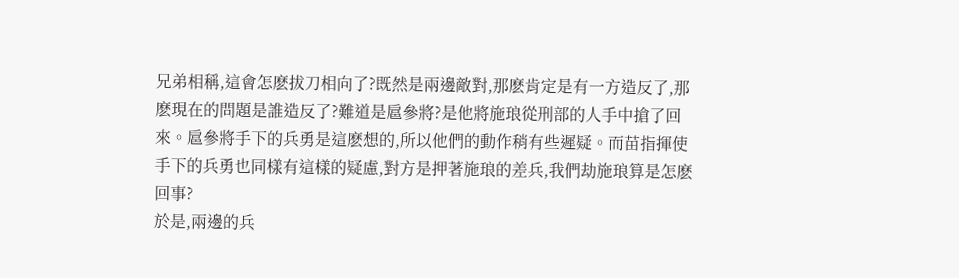兄弟相稱,這會怎麽拔刀相向了?既然是兩邊敵對,那麽肯定是有一方造反了,那麽現在的問題是誰造反了?難道是扈參將?是他將施琅從刑部的人手中搶了回來。扈參將手下的兵勇是這麽想的,所以他們的動作稍有些遲疑。而苗指揮使手下的兵勇也同樣有這樣的疑慮,對方是押著施琅的差兵,我們劫施琅算是怎麽回事?
於是,兩邊的兵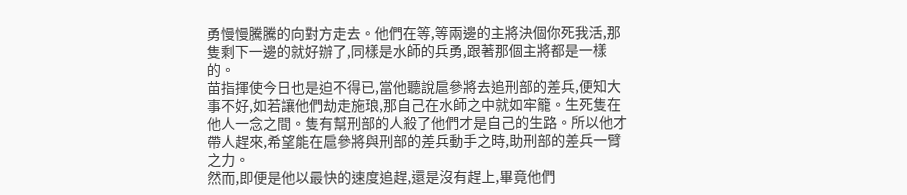勇慢慢騰騰的向對方走去。他們在等,等兩邊的主將決個你死我活,那隻剩下一邊的就好辦了,同樣是水師的兵勇,跟著那個主將都是一樣的。
苗指揮使今日也是迫不得已,當他聽說扈參將去追刑部的差兵,便知大事不好,如若讓他們劫走施琅,那自己在水師之中就如牢籠。生死隻在他人一念之間。隻有幫刑部的人殺了他們才是自己的生路。所以他才帶人趕來,希望能在扈參將與刑部的差兵動手之時,助刑部的差兵一臂之力。
然而,即便是他以最快的速度追趕,還是沒有趕上,畢竟他們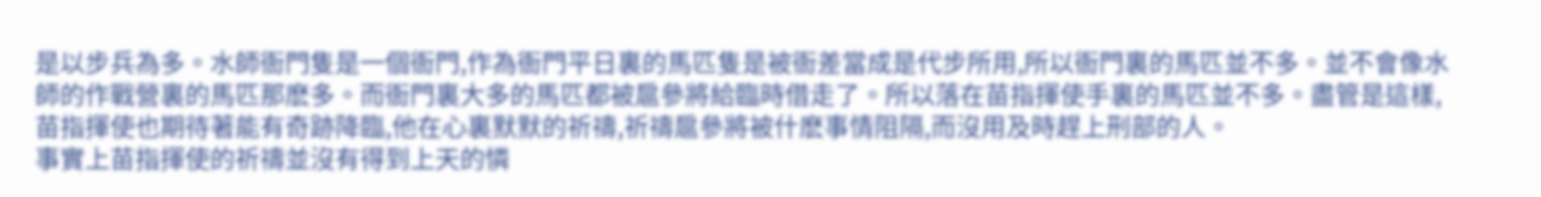是以步兵為多。水師衙門隻是一個衙門,作為衙門平日裏的馬匹隻是被衙差當成是代步所用,所以衙門裏的馬匹並不多。並不會像水師的作戰營裏的馬匹那麽多。而衙門裏大多的馬匹都被扈參將給臨時借走了。所以落在苗指揮使手裏的馬匹並不多。盡管是這樣,苗指揮使也期待著能有奇跡降臨,他在心裏默默的祈禱,祈禱扈參將被什麽事情阻隔,而沒用及時趕上刑部的人。
事實上苗指揮使的祈禱並沒有得到上天的憐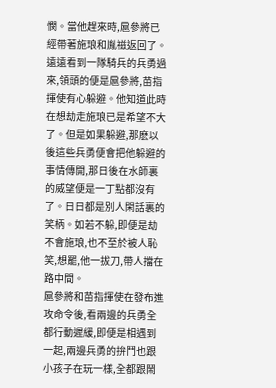憫。當他趕來時,扈參將已經帶著施琅和胤禌返回了。
遠遠看到一隊騎兵的兵勇過來,領頭的便是扈參將,苗指揮使有心躲避。他知道此時在想劫走施琅已是希望不大了。但是如果躲避,那麽以後這些兵勇便會把他躲避的事情傳開,那日後在水師裏的威望便是一丁點都沒有了。日日都是別人閑話裏的笑柄。如若不躲,即便是劫不會施琅,也不至於被人恥笑,想罷,他一拔刀,帶人擋在路中間。
扈參將和苗指揮使在發布進攻命令後,看兩邊的兵勇全都行動遲緩,即便是相遇到一起,兩邊兵勇的拚鬥也跟小孩子在玩一樣,全都跟鬧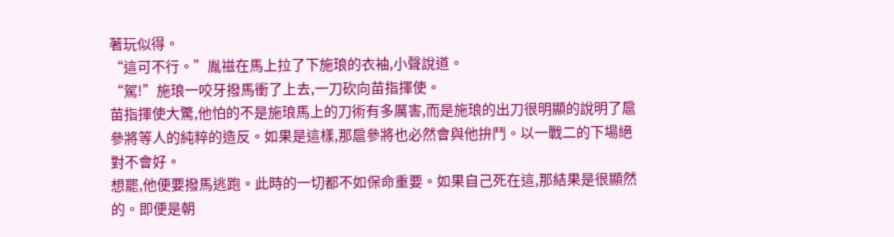著玩似得。
“這可不行。”胤禌在馬上拉了下施琅的衣袖,小聲說道。
“駕!”施琅一咬牙撥馬衝了上去,一刀砍向苗指揮使。
苗指揮使大驚,他怕的不是施琅馬上的刀術有多厲害,而是施琅的出刀很明顯的說明了扈參將等人的純粹的造反。如果是這樣,那扈參將也必然會與他拚鬥。以一戰二的下場絕對不會好。
想罷,他便要撥馬逃跑。此時的一切都不如保命重要。如果自己死在這,那結果是很顯然的。即便是朝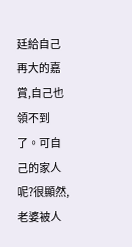廷給自己再大的嘉賞,自己也領不到了。可自己的家人呢?很顯然,老婆被人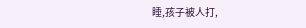睡,孩子被人打,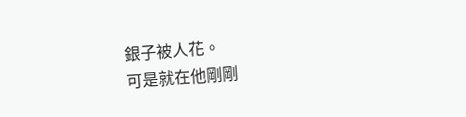銀子被人花。
可是就在他剛剛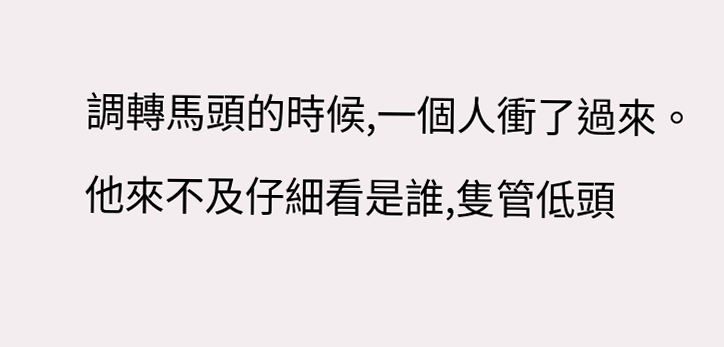調轉馬頭的時候,一個人衝了過來。他來不及仔細看是誰,隻管低頭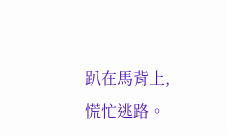趴在馬背上,慌忙逃路。